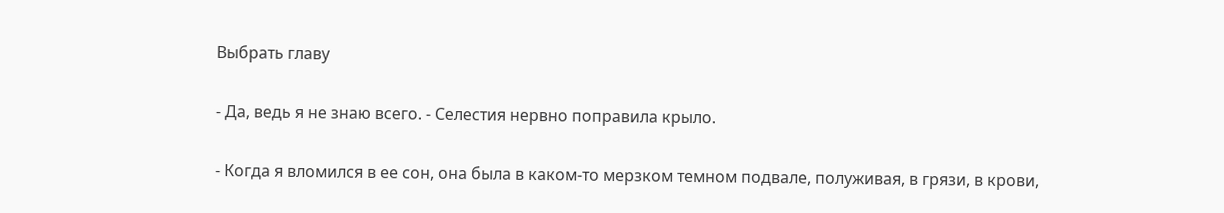Выбрать главу

- Да, ведь я не знаю всего. - Селестия нервно поправила крыло.

- Когда я вломился в ее сон, она была в каком-то мерзком темном подвале, полуживая, в грязи, в крови,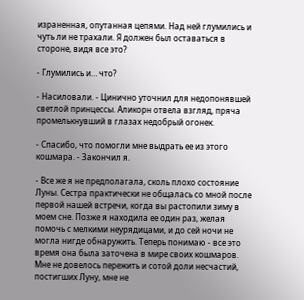израненная, опутанная цепями. Над ней глумились и чуть ли не трахали. Я должен был оставаться в стороне, видя все это?

- Глумились и… что?

- Насиловали. - Цинично уточнил для недопонявшей светлой принцессы. Аликорн отвела взгляд, пряча промелькнувший в глазах недобрый огонек.

- Спасибо, что помогли мне выдрать ее из этого кошмара. - Закончил я.

- Все же я не предполагала, сколь плохо состояние Луны. Сестра практически не общалась со мной после первой нашей встречи, когда вы растопили зиму в моем сне. Позже я находила ее один раз, желая помочь с мелкими неурядицами, и до сей ночи не могла нигде обнаружить. Теперь понимаю - все это время она была заточена в мире своих кошмаров. Мне не довелось пережить и сотой доли несчастий, постигших Луну, мне не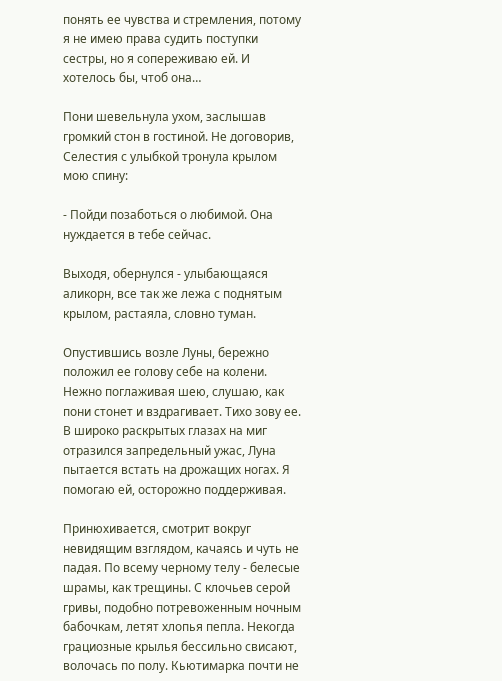понять ее чувства и стремления, потому я не имею права судить поступки сестры, но я сопереживаю ей. И хотелось бы, чтоб она…

Пони шевельнула ухом, заслышав громкий стон в гостиной. Не договорив, Селестия с улыбкой тронула крылом мою спину:

- Пойди позаботься о любимой. Она нуждается в тебе сейчас.

Выходя, обернулся - улыбающаяся аликорн, все так же лежа с поднятым крылом, растаяла, словно туман.

Опустившись возле Луны, бережно положил ее голову себе на колени. Нежно поглаживая шею, слушаю, как пони стонет и вздрагивает. Тихо зову ее. В широко раскрытых глазах на миг отразился запредельный ужас, Луна пытается встать на дрожащих ногах. Я помогаю ей, осторожно поддерживая.

Принюхивается, смотрит вокруг невидящим взглядом, качаясь и чуть не падая. По всему черному телу - белесые шрамы, как трещины. С клочьев серой гривы, подобно потревоженным ночным бабочкам, летят хлопья пепла. Некогда грациозные крылья бессильно свисают, волочась по полу. Кьютимарка почти не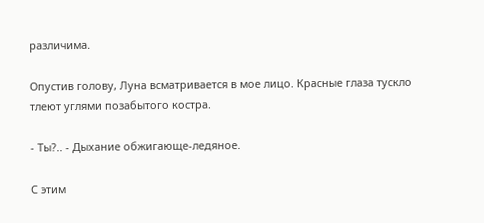различима.

Опустив голову, Луна всматривается в мое лицо. Красные глаза тускло тлеют углями позабытого костра.

- Ты?.. - Дыхание обжигающе-ледяное.

С этим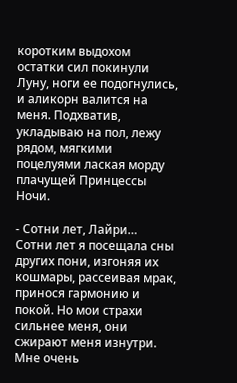коротким выдохом остатки сил покинули Луну, ноги ее подогнулись, и аликорн валится на меня. Подхватив, укладываю на пол, лежу рядом, мягкими поцелуями лаская морду плачущей Принцессы Ночи.

- Сотни лет, Лайри… Сотни лет я посещала сны других пони, изгоняя их кошмары, рассеивая мрак, принося гармонию и покой. Но мои страхи сильнее меня, они сжирают меня изнутри. Мне очень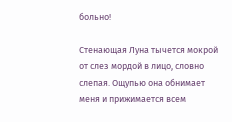больно!

Стенающая Луна тычется мокрой от слез мордой в лицо, словно слепая. Ощупью она обнимает меня и прижимается всем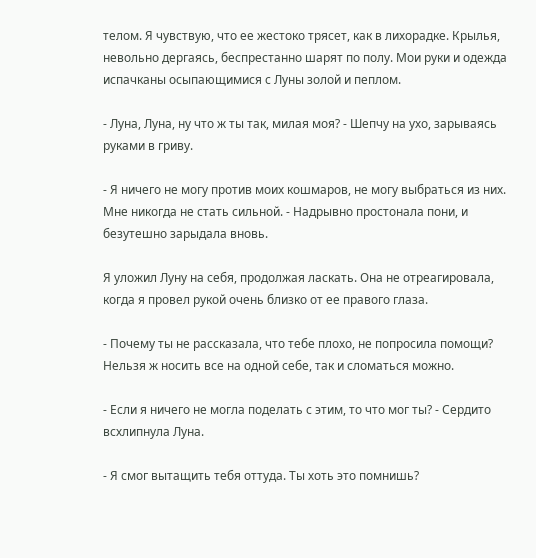телом. Я чувствую, что ее жестоко трясет, как в лихорадке. Крылья, невольно дергаясь, беспрестанно шарят по полу. Мои руки и одежда испачканы осыпающимися с Луны золой и пеплом.

- Луна, Луна, ну что ж ты так, милая моя? - Шепчу на ухо, зарываясь руками в гриву.

- Я ничего не могу против моих кошмаров, не могу выбраться из них. Мне никогда не стать сильной. - Надрывно простонала пони, и безутешно зарыдала вновь.

Я уложил Луну на себя, продолжая ласкать. Она не отреагировала, когда я провел рукой очень близко от ее правого глаза.

- Почему ты не рассказала, что тебе плохо, не попросила помощи? Нельзя ж носить все на одной себе, так и сломаться можно.

- Если я ничего не могла поделать с этим, то что мог ты? - Сердито всхлипнула Луна.

- Я смог вытащить тебя оттуда. Ты хоть это помнишь?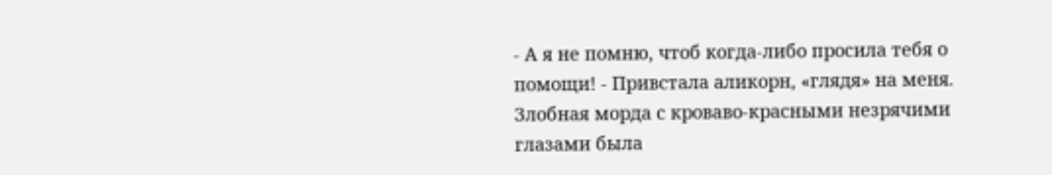- А я не помню, чтоб когда-либо просила тебя о помощи! - Привстала аликорн, «глядя» на меня. Злобная морда с кроваво-красными незрячими глазами была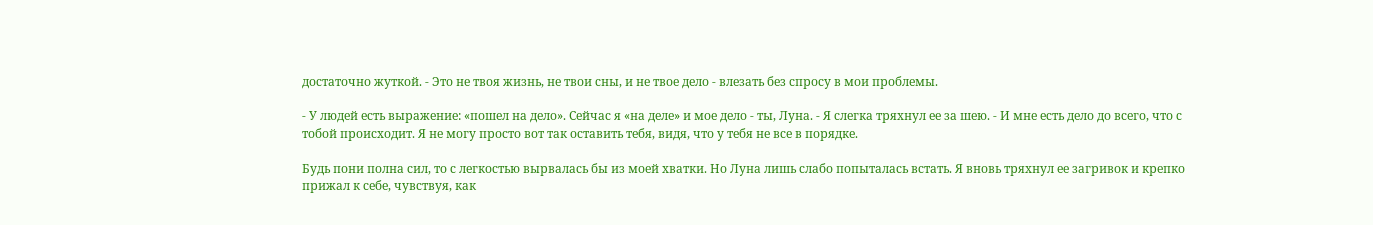достаточно жуткой. - Это не твоя жизнь, не твои сны, и не твое дело - влезать без спросу в мои проблемы.

- У людей есть выражение: «пошел на дело». Сейчас я «на деле» и мое дело - ты, Луна. - Я слегка тряхнул ее за шею. - И мне есть дело до всего, что с тобой происходит. Я не могу просто вот так оставить тебя, видя, что у тебя не все в порядке.

Будь пони полна сил, то с легкостью вырвалась бы из моей хватки. Но Луна лишь слабо попыталась встать. Я вновь тряхнул ее загривок и крепко прижал к себе, чувствуя, как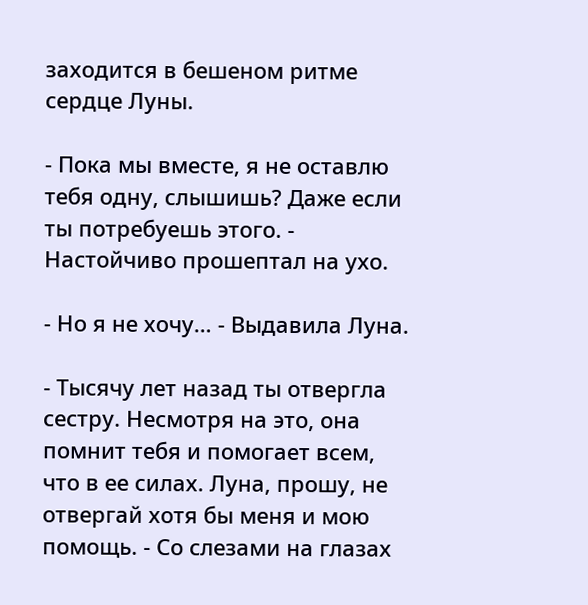заходится в бешеном ритме сердце Луны.

- Пока мы вместе, я не оставлю тебя одну, слышишь? Даже если ты потребуешь этого. - Настойчиво прошептал на ухо.

- Но я не хочу… - Выдавила Луна.

- Тысячу лет назад ты отвергла сестру. Несмотря на это, она помнит тебя и помогает всем, что в ее силах. Луна, прошу, не отвергай хотя бы меня и мою помощь. - Со слезами на глазах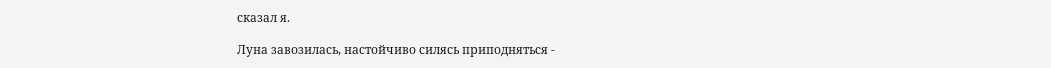сказал я.

Луна завозилась, настойчиво силясь приподняться -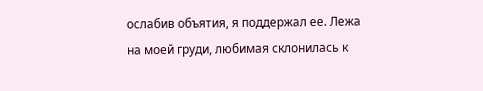ослабив объятия, я поддержал ее. Лежа на моей груди, любимая склонилась к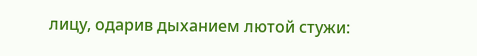лицу, одарив дыханием лютой стужи: